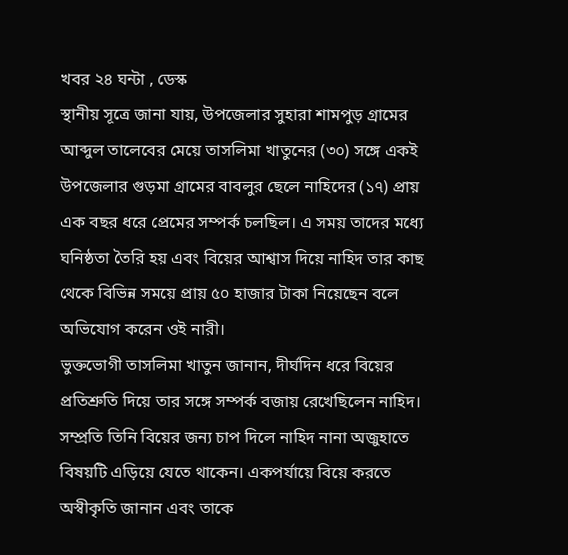খবর ২৪ ঘন্টা , ডেস্ক
স্থানীয় সূত্রে জানা যায়, উপজেলার সুহারা শামপুড় গ্রামের আব্দুল তালেবের মেয়ে তাসলিমা খাতুনের (৩০) সঙ্গে একই উপজেলার গুড়মা গ্রামের বাবলুর ছেলে নাহিদের (১৭) প্রায় এক বছর ধরে প্রেমের সম্পর্ক চলছিল। এ সময় তাদের মধ্যে ঘনিষ্ঠতা তৈরি হয় এবং বিয়ের আশ্বাস দিয়ে নাহিদ তার কাছ থেকে বিভিন্ন সময়ে প্রায় ৫০ হাজার টাকা নিয়েছেন বলে অভিযোগ করেন ওই নারী।
ভুক্তভোগী তাসলিমা খাতুন জানান, দীর্ঘদিন ধরে বিয়ের প্রতিশ্রুতি দিয়ে তার সঙ্গে সম্পর্ক বজায় রেখেছিলেন নাহিদ। সম্প্রতি তিনি বিয়ের জন্য চাপ দিলে নাহিদ নানা অজুহাতে বিষয়টি এড়িয়ে যেতে থাকেন। একপর্যায়ে বিয়ে করতে অস্বীকৃতি জানান এবং তাকে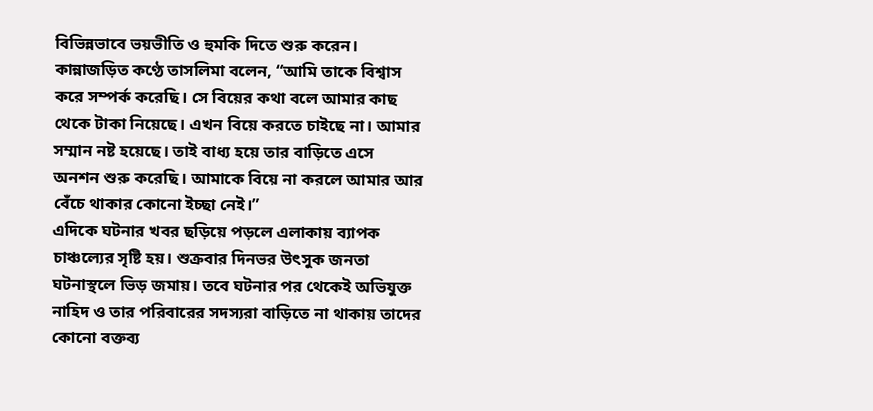বিভিন্নভাবে ভয়ভীতি ও হুমকি দিতে শুরু করেন।
কান্নাজড়িত কণ্ঠে তাসলিমা বলেন, “আমি তাকে বিশ্বাস করে সম্পর্ক করেছি। সে বিয়ের কথা বলে আমার কাছ থেকে টাকা নিয়েছে। এখন বিয়ে করতে চাইছে না। আমার সম্মান নষ্ট হয়েছে। তাই বাধ্য হয়ে তার বাড়িতে এসে অনশন শুরু করেছি। আমাকে বিয়ে না করলে আমার আর বেঁচে থাকার কোনো ইচ্ছা নেই।”
এদিকে ঘটনার খবর ছড়িয়ে পড়লে এলাকায় ব্যাপক চাঞ্চল্যের সৃষ্টি হয়। শুক্রবার দিনভর উৎসুক জনতা ঘটনাস্থলে ভিড় জমায়। তবে ঘটনার পর থেকেই অভিযুক্ত নাহিদ ও তার পরিবারের সদস্যরা বাড়িতে না থাকায় তাদের কোনো বক্তব্য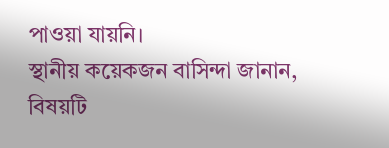পাওয়া যায়নি।
স্থানীয় কয়েকজন বাসিন্দা জানান, বিষয়টি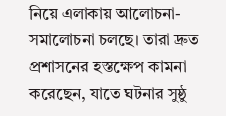নিয়ে এলাকায় আলোচনা-সমালোচনা চলছে। তারা দ্রুত প্রশাসনের হস্তক্ষেপ কামনা করেছেন, যাতে ঘটনার সুষ্ঠু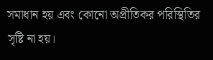সমাধান হয় এবং কোনো অপ্রীতিকর পরিস্থিতির সৃষ্টি না হয়।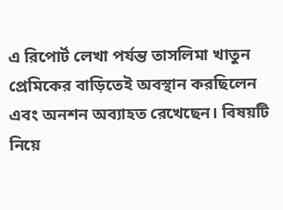এ রিপোর্ট লেখা পর্যন্ত তাসলিমা খাতুন প্রেমিকের বাড়িতেই অবস্থান করছিলেন এবং অনশন অব্যাহত রেখেছেন। বিষয়টি নিয়ে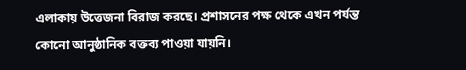এলাকায় উত্তেজনা বিরাজ করছে। প্রশাসনের পক্ষ থেকে এখন পর্যন্ত কোনো আনুষ্ঠানিক বক্তব্য পাওয়া যায়নি।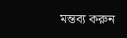মন্তব্য করুন